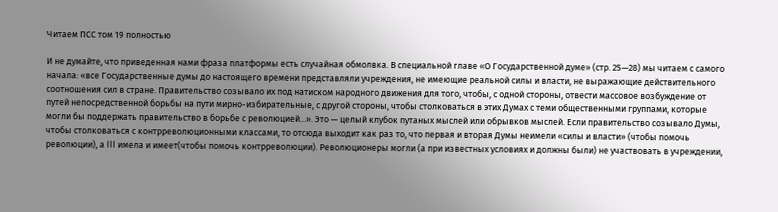Читаем ПСС том 19 полностью

И не думайте, что приведенная нами фраза платформы есть случайная обмолвка. В специальной главе «О Государственной думе» (стр. 25—28) мы читаем с самого начала: «все Государственные думы до настоящего времени представляли учреждения, не имеющие реальной силы и власти, не выражающие действительного соотношения сил в стране. Правительство созывало их под натиском народного движения для того, чтобы, с одной стороны, отвести массовое возбуждение от путей непосредственной борьбы на пути мирно-избирательные, с другой стороны, чтобы столковаться в этих Думах с теми общественными группами, которые могли бы поддержать правительство в борьбе с революцией...». Это — целый клубок путаных мыслей или обрывков мыслей. Если правительство созывало Думы, чтобы столковаться с контрреволюционными классами, то отсюда выходит как раз то, что первая и вторая Думы неимели «силы и власти» (чтобы помочь революции), а III имела и имеет(чтобы помочь контрреволюции). Революционеры могли (а при известных условиях и должны были) не участвовать в учреждении,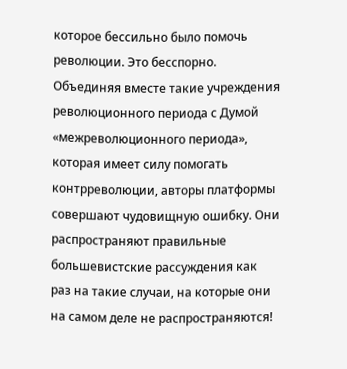которое бессильно было помочь революции. Это бесспорно. Объединяя вместе такие учреждения революционного периода с Думой «межреволюционного периода», которая имеет силу помогать контрреволюции, авторы платформы совершают чудовищную ошибку. Они распространяют правильные большевистские рассуждения как раз на такие случаи, на которые они на самом деле не распространяются!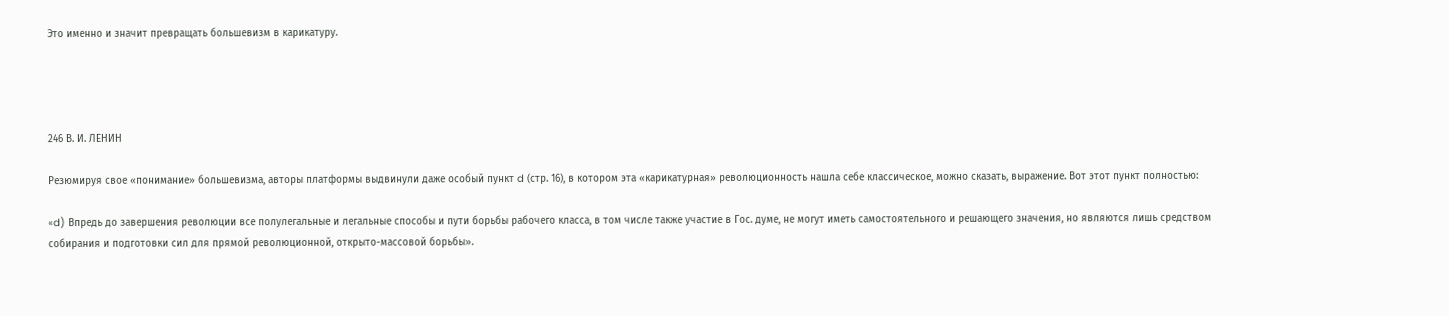Это именно и значит превращать большевизм в карикатуру.




246 В. И. ЛЕНИН

Резюмируя свое «понимание» большевизма, авторы платформы выдвинули даже особый пункт d (стр. 16), в котором эта «карикатурная» революционность нашла себе классическое, можно сказать, выражение. Вот этот пункт полностью:

«d) Впредь до завершения революции все полулегальные и легальные способы и пути борьбы рабочего класса, в том числе также участие в Гос. думе, не могут иметь самостоятельного и решающего значения, но являются лишь средством собирания и подготовки сил для прямой революционной, открыто-массовой борьбы».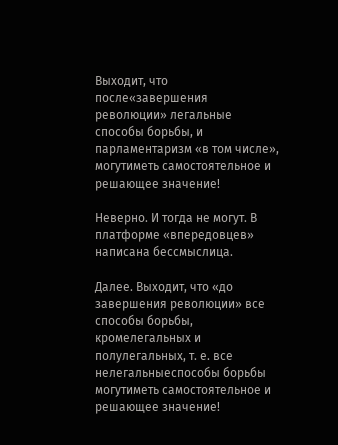Выходит, что после«завершения революции» легальные способы борьбы, и парламентаризм «в том числе», могутиметь самостоятельное и решающее значение!

Неверно. И тогда не могут. В платформе «впередовцев» написана бессмыслица.

Далее. Выходит, что «до завершения революции» все способы борьбы, кромелегальных и полулегальных, т. е. все нелегальныеспособы борьбы могутиметь самостоятельное и решающее значение!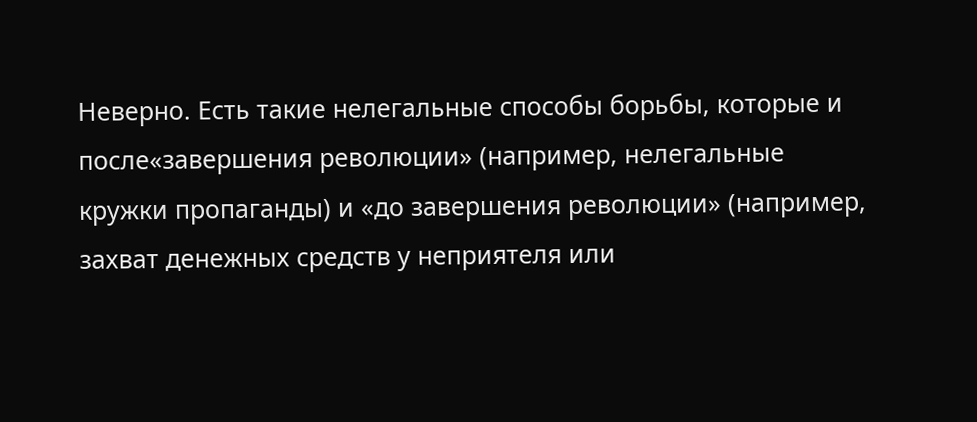Неверно. Есть такие нелегальные способы борьбы, которые и после«завершения революции» (например, нелегальные кружки пропаганды) и «до завершения революции» (например, захват денежных средств у неприятеля или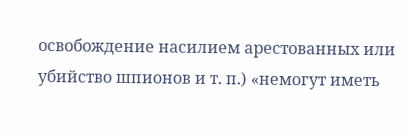освобождение насилием арестованных или убийство шпионов и т. п.) «немогут иметь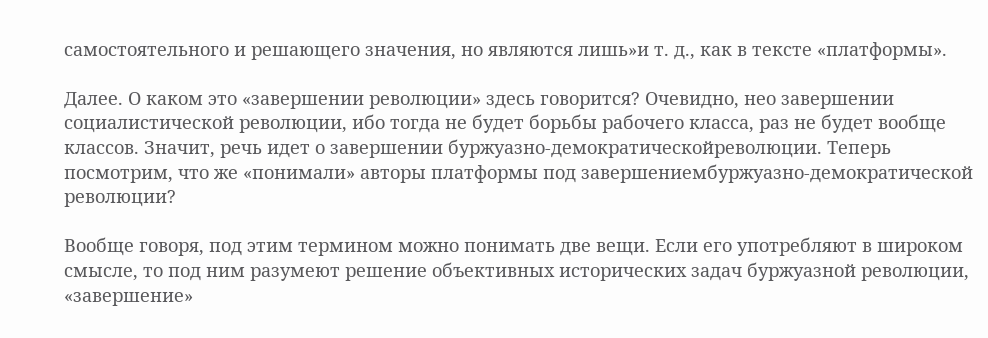самостоятельного и решающего значения, но являются лишь»и т. д., как в тексте «платформы».

Далее. О каком это «завершении революции» здесь говорится? Очевидно, нео завершении социалистической революции, ибо тогда не будет борьбы рабочего класса, раз не будет вообще классов. Значит, речь идет о завершении буржуазно-демократическойреволюции. Теперь посмотрим, что же «понимали» авторы платформы под завершениембуржуазно-демократической революции?

Вообще говоря, под этим термином можно понимать две вещи. Если его употребляют в широком смысле, то под ним разумеют решение объективных исторических задач буржуазной революции, «завершение»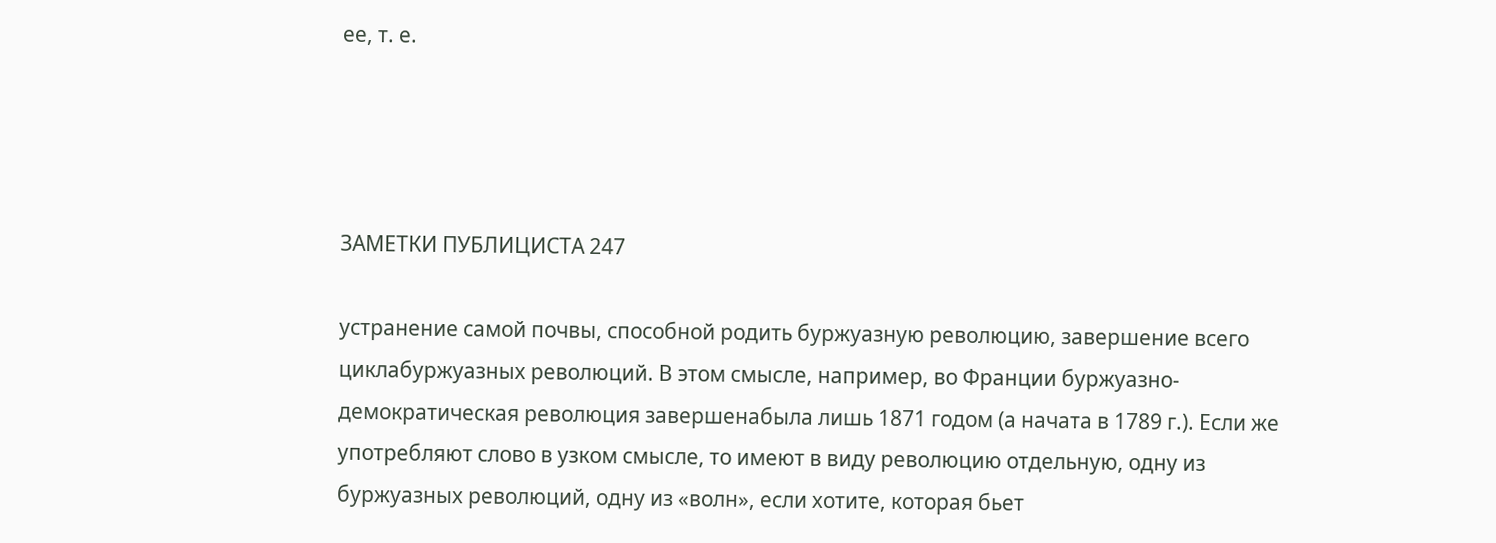ее, т. е.




ЗАМЕТКИ ПУБЛИЦИСТА 247

устранение самой почвы, способной родить буржуазную революцию, завершение всего циклабуржуазных революций. В этом смысле, например, во Франции буржуазно-демократическая революция завершенабыла лишь 1871 годом (а начата в 1789 г.). Если же употребляют слово в узком смысле, то имеют в виду революцию отдельную, одну из буржуазных революций, одну из «волн», если хотите, которая бьет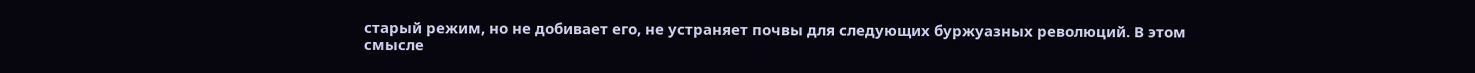старый режим, но не добивает его, не устраняет почвы для следующих буржуазных революций. В этом смысле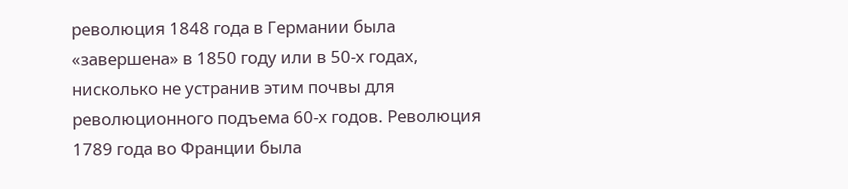революция 1848 года в Германии была «завершена» в 1850 году или в 50-х годах, нисколько не устранив этим почвы для революционного подъема 60-х годов. Революция 1789 года во Франции была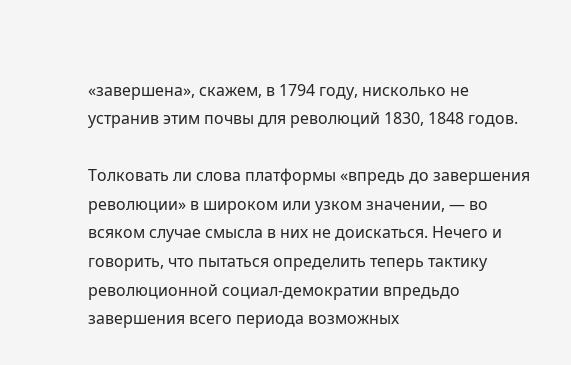«завершена», скажем, в 1794 году, нисколько не устранив этим почвы для революций 1830, 1848 годов.

Толковать ли слова платформы «впредь до завершения революции» в широком или узком значении, — во всяком случае смысла в них не доискаться. Нечего и говорить, что пытаться определить теперь тактику революционной социал-демократии впредьдо завершения всего периода возможных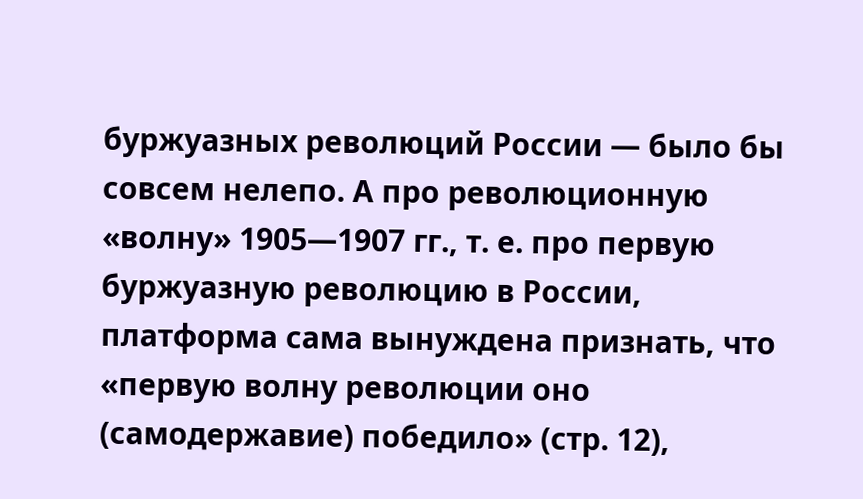буржуазных революций России — было бы совсем нелепо. А про революционную «волну» 1905—1907 гг., т. е. про первую буржуазную революцию в России, платформа сама вынуждена признать, что «первую волну революции оно (самодержавие) победило» (стр. 12),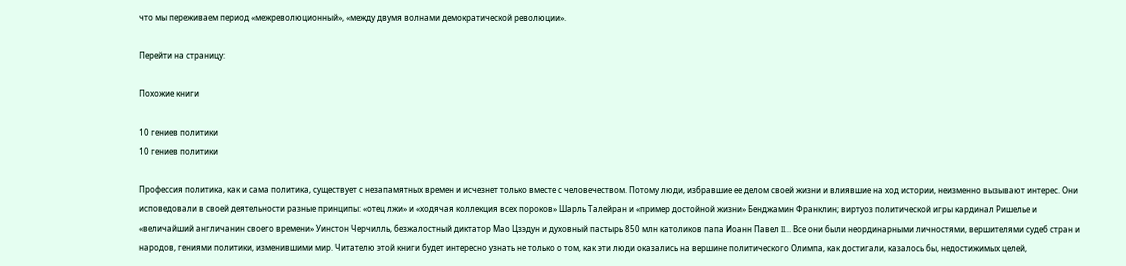что мы переживаем период «межреволюционный», «между двумя волнами демократической революции».

Перейти на страницу:

Похожие книги

10 гениев политики
10 гениев политики

Профессия политика, как и сама политика, существует с незапамятных времен и исчезнет только вместе с человечеством. Потому люди, избравшие ее делом своей жизни и влиявшие на ход истории, неизменно вызывают интерес. Они исповедовали в своей деятельности разные принципы: «отец лжи» и «ходячая коллекция всех пороков» Шарль Талейран и «пример достойной жизни» Бенджамин Франклин; виртуоз политической игры кардинал Ришелье и «величайший англичанин своего времени» Уинстон Черчилль, безжалостный диктатор Мао Цзэдун и духовный пастырь 850 млн католиков папа Иоанн Павел II… Все они были неординарными личностями, вершителями судеб стран и народов, гениями политики, изменившими мир. Читателю этой книги будет интересно узнать не только о том, как эти люди оказались на вершине политического Олимпа, как достигали, казалось бы, недостижимых целей,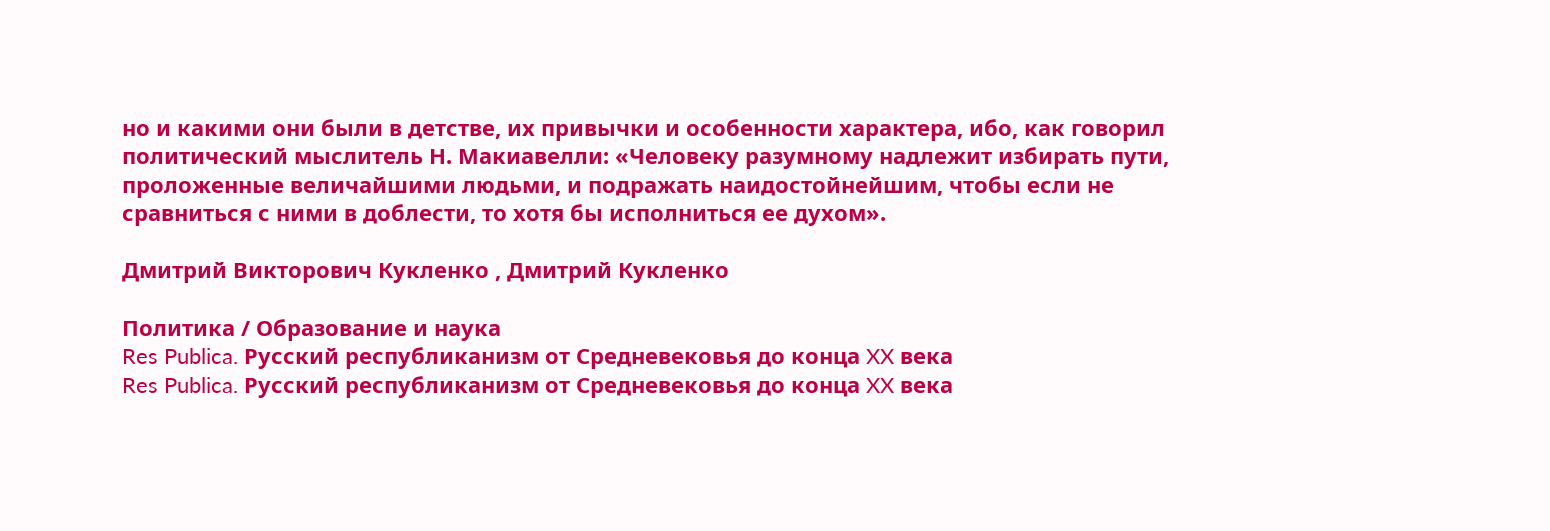но и какими они были в детстве, их привычки и особенности характера, ибо, как говорил политический мыслитель Н. Макиавелли: «Человеку разумному надлежит избирать пути, проложенные величайшими людьми, и подражать наидостойнейшим, чтобы если не сравниться с ними в доблести, то хотя бы исполниться ее духом».

Дмитрий Викторович Кукленко , Дмитрий Кукленко

Политика / Образование и наука
Res Publica. Русский республиканизм от Средневековья до конца XX века
Res Publica. Русский республиканизм от Средневековья до конца XX века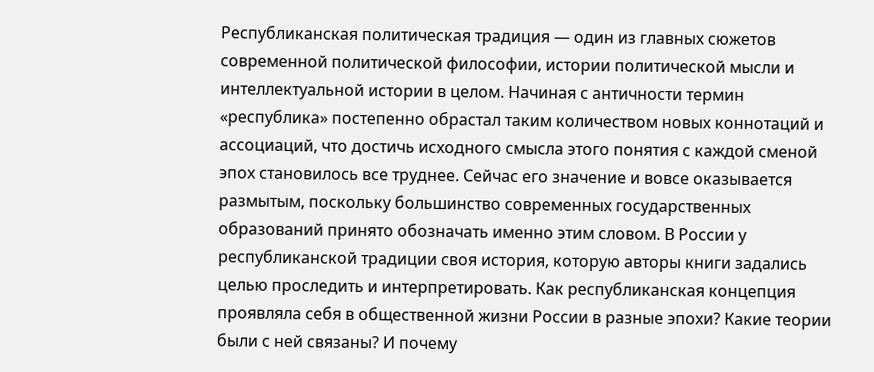Республиканская политическая традиция — один из главных сюжетов современной политической философии, истории политической мысли и интеллектуальной истории в целом. Начиная с античности термин «республика» постепенно обрастал таким количеством новых коннотаций и ассоциаций, что достичь исходного смысла этого понятия с каждой сменой эпох становилось все труднее. Сейчас его значение и вовсе оказывается размытым, поскольку большинство современных государственных образований принято обозначать именно этим словом. В России у республиканской традиции своя история, которую авторы книги задались целью проследить и интерпретировать. Как республиканская концепция проявляла себя в общественной жизни России в разные эпохи? Какие теории были с ней связаны? И почему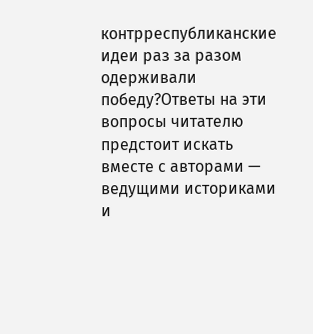контрреспубликанские идеи раз за разом одерживали победу?Ответы на эти вопросы читателю предстоит искать вместе с авторами — ведущими историками и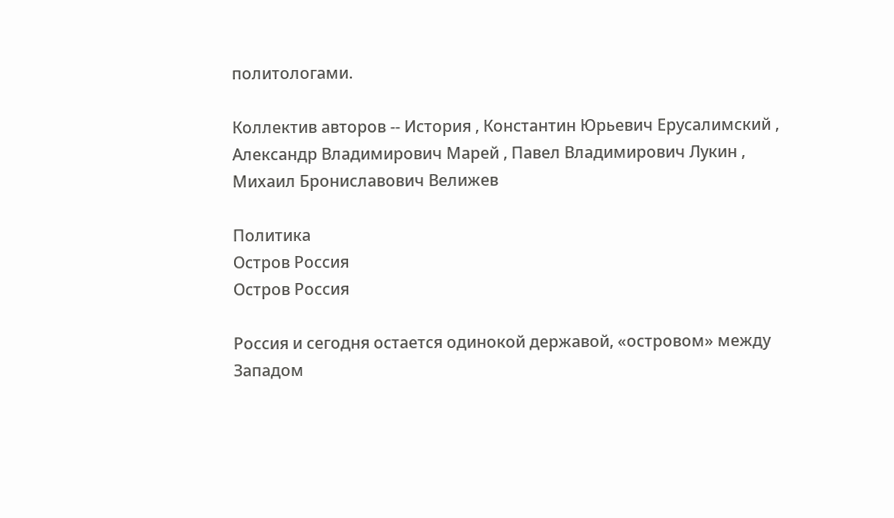политологами.

Коллектив авторов -- История , Константин Юрьевич Ерусалимский , Александр Владимирович Марей , Павел Владимирович Лукин , Михаил Брониславович Велижев

Политика
Остров Россия
Остров Россия

Россия и сегодня остается одинокой державой, «островом» между Западом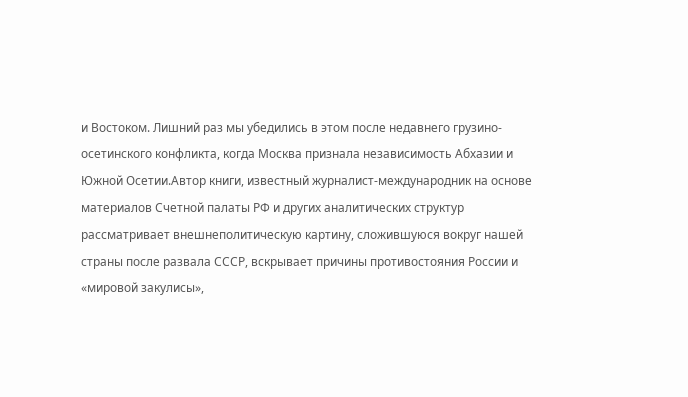и Востоком. Лишний раз мы убедились в этом после недавнего грузино-осетинского конфликта, когда Москва признала независимость Абхазии и Южной Осетии.Автор книги, известный журналист-международник на основе материалов Счетной палаты РФ и других аналитических структур рассматривает внешнеполитическую картину, сложившуюся вокруг нашей страны после развала СССР, вскрывает причины противостояния России и «мировой закулисы»,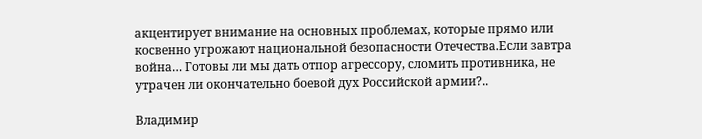акцентирует внимание на основных проблемах, которые прямо или косвенно угрожают национальной безопасности Отечества.Если завтра война… Готовы ли мы дать отпор агрессору, сломить противника, не утрачен ли окончательно боевой дух Российской армии?..

Владимир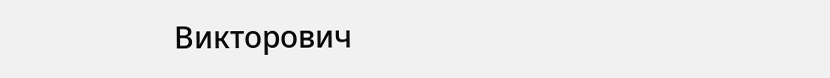Викторович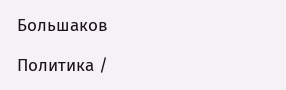Большаков

Политика /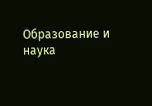Образование и наука